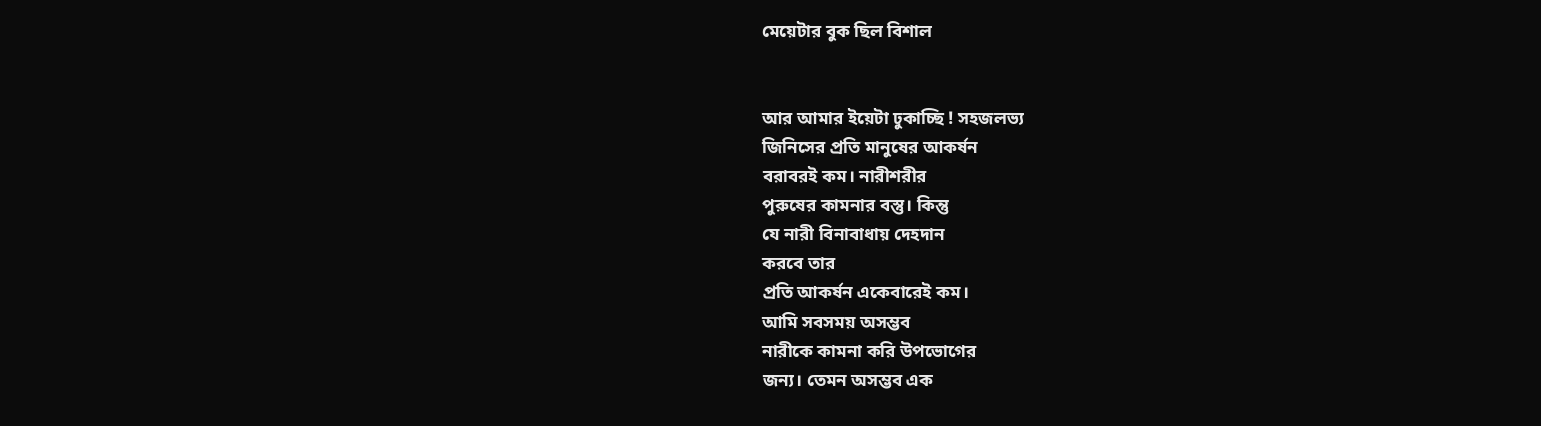মেয়েটার বুক ছিল বিশাল


আর আমার ইয়েটা ঢুকাচ্ছি ! সহজলভ্য
জিনিসের প্রতি মানুষের আকর্ষন
বরাবরই কম। নারীশরীর
পুরুষের কামনার বস্তু। কিন্তু
যে নারী বিনাবাধায় দেহদান
করবে তার
প্রতি আকর্ষন একেবারেই কম।
আমি সবসময় অসম্ভব
নারীকে কামনা করি উপভোগের
জন্য। তেমন অসম্ভব এক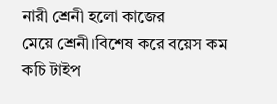নারী শ্রেনী হলো কাজের
মেয়ে শ্রেনী।বিশেষ করে বয়েস কম
কচি টাইপ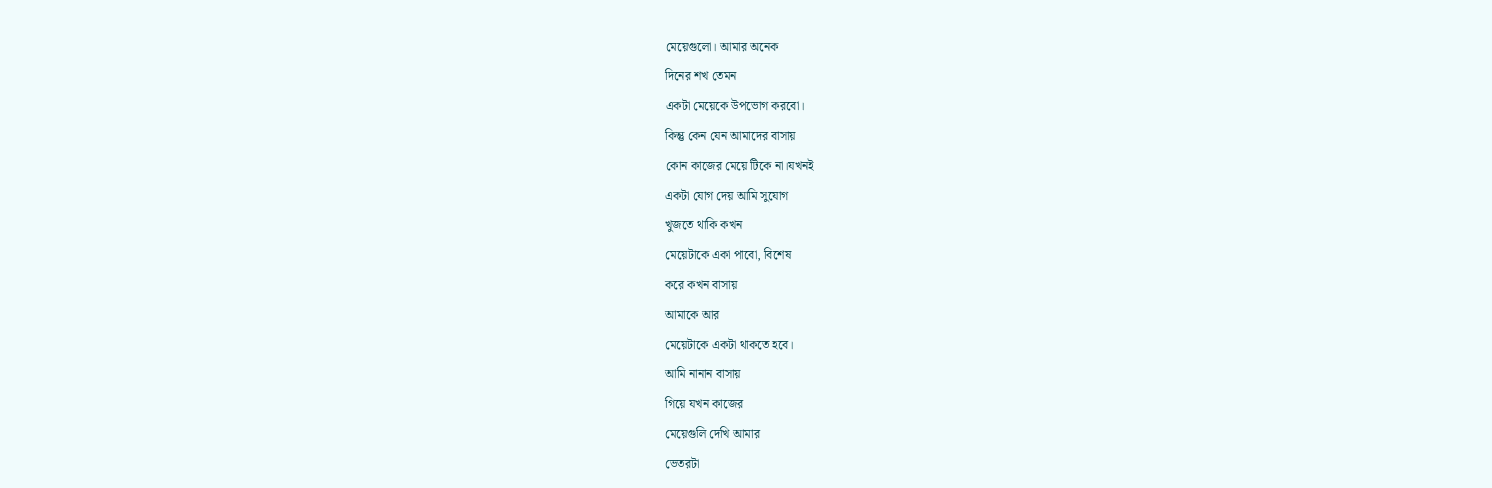মেয়েগুলো। আমার অনেক
দিনের শখ তেমন
একটা মেয়েকে উপভোগ করবো।
কিন্তু কেন যেন আমাদের বাসায়
কোন কাজের মেয়ে টিকে না।যখনই
একটা যোগ দেয় আমি সুযোগ
খুজতে থাকি কখন
মেয়েটাকে একা পাবো, বিশেষ
করে কখন বাসায়
আমাকে আর
মেয়েটাকে একটা থাকতে হবে।
আমি নানান বাসায়
গিয়ে যখন কাজের
মেয়েগুলি দেখি আমার
ভেতরটা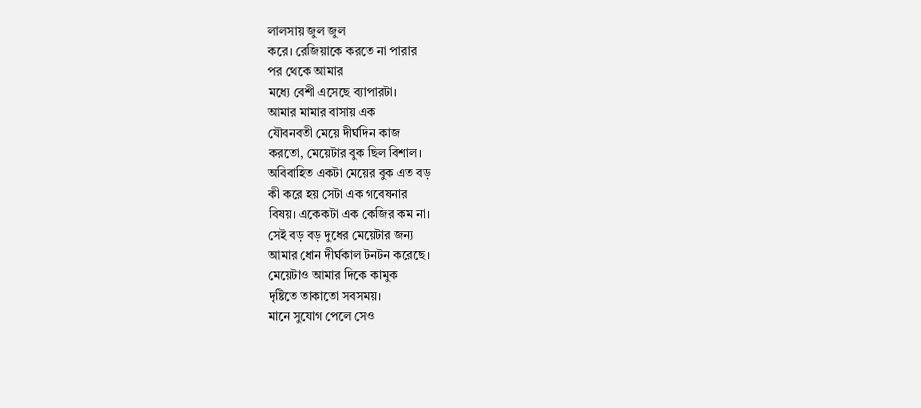লালসায় জুল জুল
করে। রেজিয়াকে করতে না পারার
পর থেকে আমার
মধ্যে বেশী এসেছে ব্যাপারটা।
আমার মামার বাসায় এক
যৌবনবতী মেয়ে দীর্ঘদিন কাজ
করতো, মেয়েটার বুক ছিল বিশাল।
অবিবাহিত একটা মেয়ের বুক এত বড়
কী করে হয় সেটা এক গবেষনার
বিষয়। একেকটা এক কেজির কম না।
সেই বড় বড় দুধের মেয়েটার জন্য
আমার ধোন দীর্ঘকাল টনটন করেছে।
মেয়েটাও আমার দিকে কামুক
দৃষ্টিতে তাকাতো সবসময়।
মানে সুযোগ পেলে সেও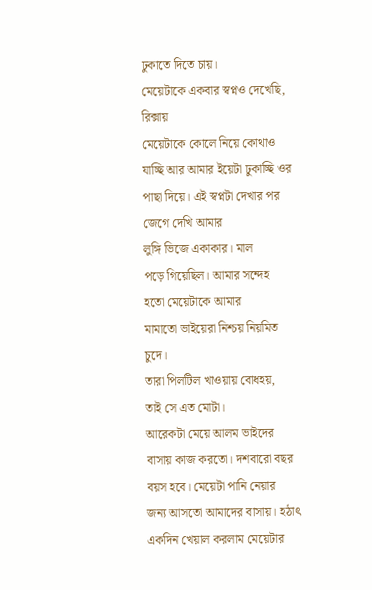ঢুকাতে দিতে চায়।
মেয়েটাকে একবার স্বপ্নও দেখেছি,
রিক্সায়
মেয়েটাকে কোলে নিয়ে কোথাও
যাচ্ছি আর আমার ইয়েটা ঢুকাচ্ছি ওর
পাছা দিয়ে। এই স্বপ্নটা দেখার পর
জেগে দেখি আমার
লুঙ্গি ভিজে একাকার। মাল
পড়ে গিয়েছিল। আমার সন্দেহ
হতো মেয়েটাকে আমার
মামাতো ভাইয়েরা নিশ্চয় নিয়মিত
চুদে।
তারা পিলটিল খাওয়ায় বোধহয়,
তাই সে এত মোটা।
আরেকটা মেয়ে আলম ভাইদের
বাসায় কাজ করতো। দশবারো বছর
বয়স হবে। মেয়েটা পানি নেয়ার
জন্য আসতো আমাদের বাসায়। হঠাৎ
একদিন খেয়াল করলাম মেয়েটার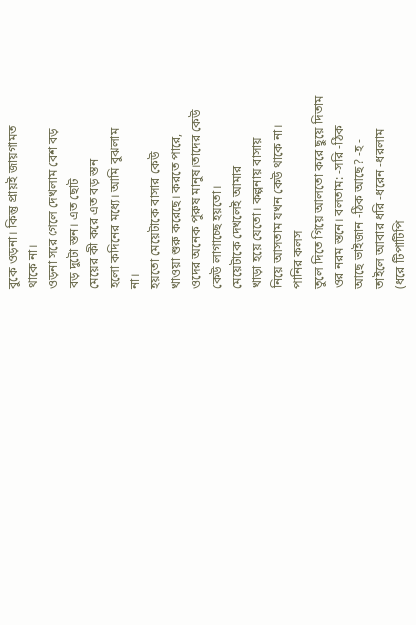বুকে ওড়না। কিন্তু প্রায়ই জায়গামত
থাকে না।
ওড়না সরে গেলে দেখলাম বেশ বড়
বড় দুটো স্তন। এত ছোট
মেয়ের কী করে এত বড় স্তন
হলো কদিনের মধ্যে। আমি বুঝলাম
না।
হয়তো মেয়েটাকে বাসার কেউ
খাওয়া শুরু করেছে। করতে পারে,
ওদের অনেক পুরুষ মানুষ।তাদের কেউ
কেউ লাগাচ্ছে হয়তো।
মেয়েটাকে দেখলেই আমার
খাড়া হয়ে যেতো। কল্পনায় বাসায়
নিয়ে আসতাম যখন কেউ থাকে না।
পানির কলস
তুলে দিতে গিয়ে আলতো করে ছুয়ে দিতাম
ওর নরম স্তনে। বলতাম: -সরি -ঠিক
আছে ভাইজান -ঠিক আছে? -হ -
তাইলে আবার ধরি -ধরেন -ধরলাম
(ধরে টিপাটিপি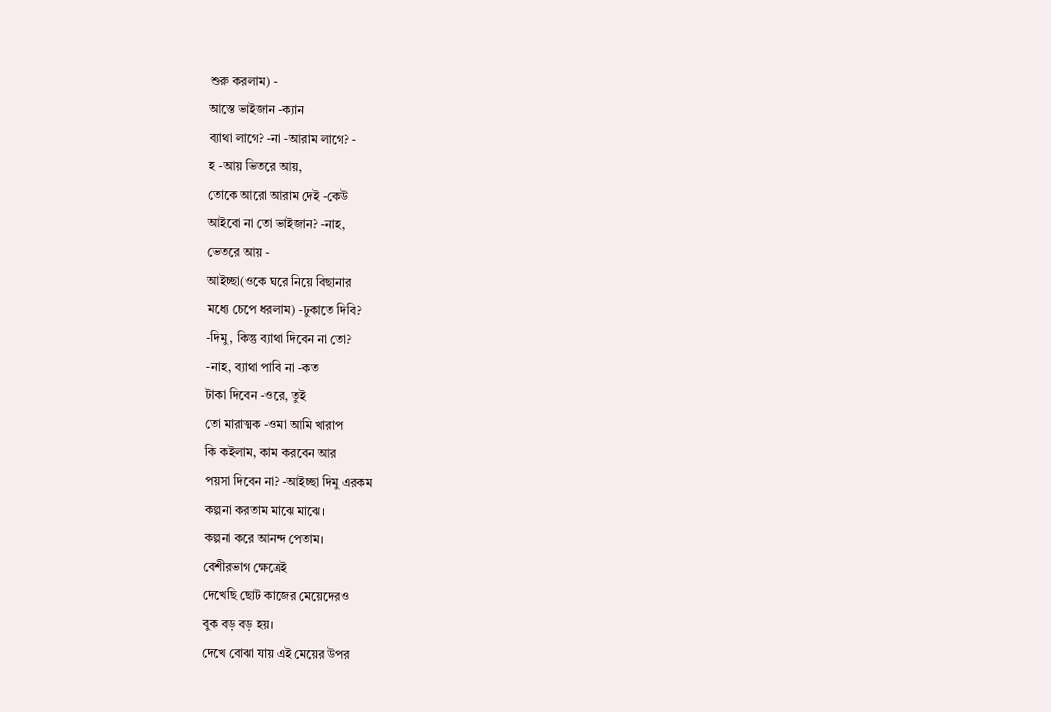শুরু করলাম) -
আস্তে ভাইজান -ক্যান
ব্যাথা লাগে? -না -আরাম লাগে? -
হ -আয় ভিতরে আয়,
তোকে আরো আরাম দেই -কেউ
আইবো না তো ভাইজান? -নাহ,
ভেতরে আয় -
আইচ্ছা(ওকে ঘরে নিয়ে বিছানার
মধ্যে চেপে ধরলাম) -ঢুকাতে দিবি?
-দিমু, কিন্তু ব্যাথা দিবেন না তো?
-নাহ, ব্যাথা পাবি না -কত
টাকা দিবেন -ওরে, তুই
তো মারাত্মক -ওমা আমি খারাপ
কি কইলাম, কাম করবেন আর
পয়সা দিবেন না? -আইচ্ছা দিমু এরকম
কল্পনা করতাম মাঝে মাঝে।
কল্পনা করে আনন্দ পেতাম।
বেশীরভাগ ক্ষেত্রেই
দেখেছি ছোট কাজের মেয়েদেরও
বুক বড় বড় হয়।
দেখে বোঝা যায় এই মেয়ের উপর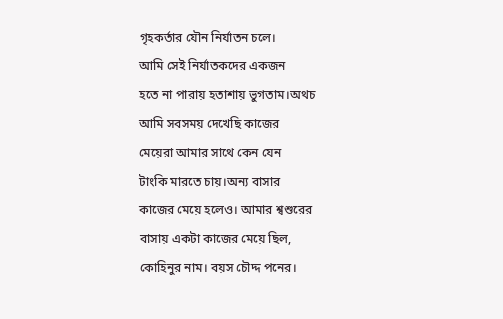গৃহকর্তার যৌন নির্যাতন চলে।
আমি সেই নির্যাতকদের একজন
হতে না পারায় হতাশায় ভুগতাম।অথচ
আমি সবসময় দেখেছি কাজের
মেয়েরা আমার সাথে কেন যেন
টাংকি মারতে চায়।অন্য বাসার
কাজের মেয়ে হলেও। আমার শ্বশুরের
বাসায় একটা কাজের মেয়ে ছিল,
কোহিনুর নাম। বয়স চৌদ্দ পনের।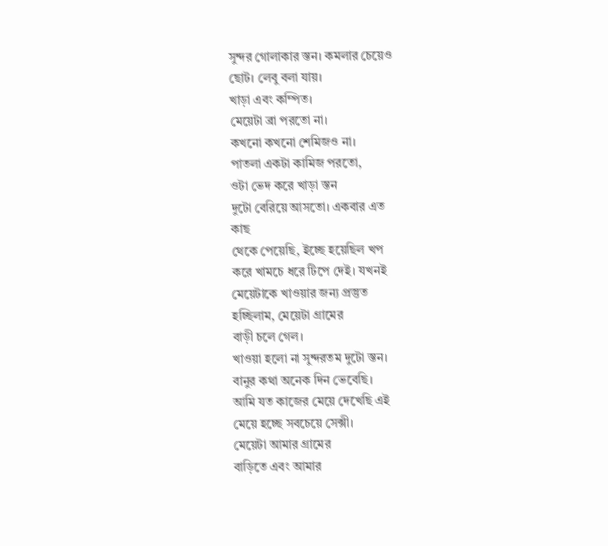সুন্দর গোলাকার স্তন। কমলার চেয়েও
ছোট। লেবু বলা যায়।
খাড়া এবং কম্পিত।
মেয়েটা ব্রা পরতো না।
কখনো কখনো শেমিজও না।
পাতলা একটা কামিজ পরতো,
ওটা ভেদ করে খাড়া স্তন
দুটো বেরিয়ে আসতো। একবার এত
কাছ
থেকে পেয়েছি, ইচ্ছে হয়েছিল খপ
করে খামচে ধরে টিপে দেই। যখনই
মেয়েটাকে খাওয়ার জন্য প্রস্তুত
হচ্ছিলাম, মেয়েটা গ্রামের
বাড়ী চলে গেল।
খাওয়া হলো না সুন্দরতম দুটো স্তন।
বানুর কথা অনেক দিন ভেবেছি।
আমি যত কাজের মেয়ে দেখেছি এই
মেয়ে হচ্ছে সবচেয়ে সেক্সী।
মেয়েটা আমার গ্রামের
বাড়িতে এবং আমার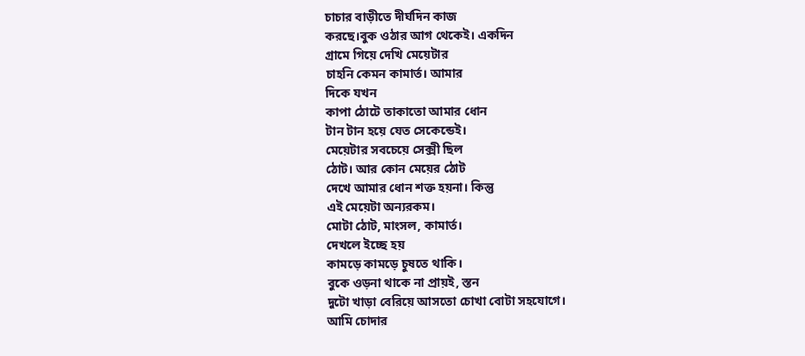চাচার বাড়ীতে দীর্ঘদিন কাজ
করছে।বুক ওঠার আগ থেকেই। একদিন
গ্রামে গিয়ে দেখি মেয়েটার
চাহনি কেমন কামার্ত। আমার
দিকে যখন
কাপা ঠোটে তাকাতো আমার ধোন
টান টান হয়ে যেত সেকেন্ডেই।
মেয়েটার সবচেয়ে সেক্সী ছিল
ঠোট। আর কোন মেয়ের ঠোট
দেখে আমার ধোন শক্ত হয়না। কিন্তু
এই মেয়েটা অন্যরকম।
মোটা ঠোট, মাংসল, কামার্ত।
দেখলে ইচ্ছে হয়
কামড়ে কামড়ে চুষতে থাকি।
বুকে ওড়না থাকে না প্রায়ই, স্তন
দুটো খাড়া বেরিয়ে আসতো চোখা বোটা সহযোগে।
আমি চোদার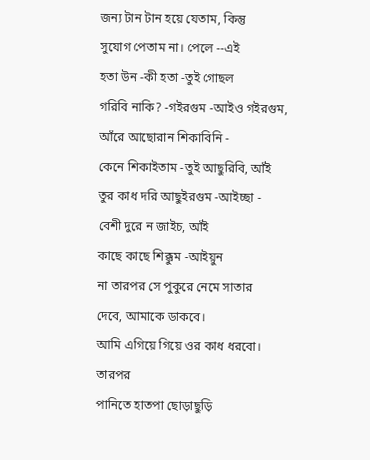জন্য টান টান হয়ে যেতাম, কিন্তু
সুযোগ পেতাম না। পেলে --এই
হতা উন -কী হতা -তুই গোছল
গরিবি নাকি? -গইরগুম -আইও গইরগুম,
আঁরে আছোরান শিকাবিনি -
কেনে শিকাইতাম -তুই আছুরিবি, আঁই
তুর কাধ দরি আছুইরগুম -আইচ্ছা -
বেশী দুরে ন জাইচ, আঁই
কাছে কাছে শিক্কুম -আইয়ুন
না তারপর সে পুকুরে নেমে সাতার
দেবে, আমাকে ডাকবে।
আমি এগিয়ে গিয়ে ওর কাধ ধরবো।
তারপর
পানিতে হাতপা ছোড়াছুড়ি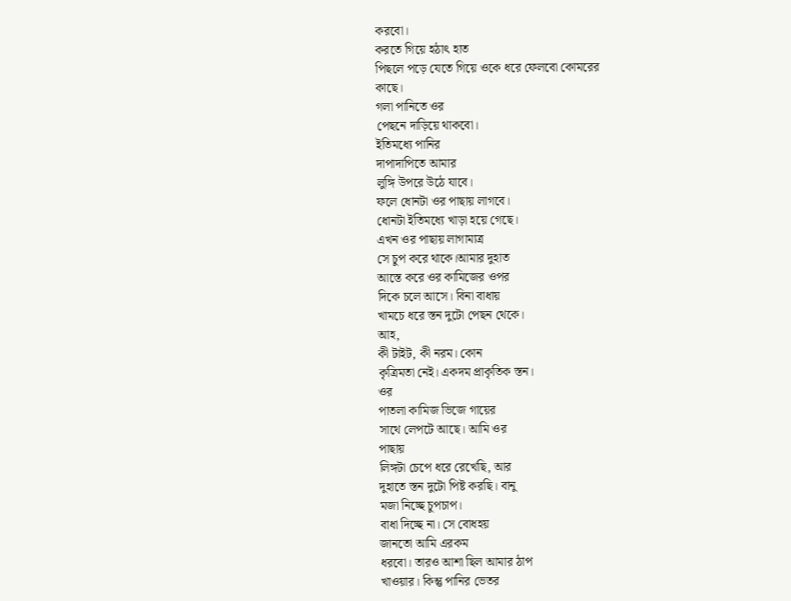করবো।
করতে গিয়ে হঠাৎ হাত
পিছলে পড়ে যেতে গিয়ে ওকে ধরে ফেলবো কোমরের
কাছে।
গলা পানিতে ওর
পেছনে দাড়িয়ে থাকবো।
ইতিমধ্যে পানির
দাপাদাপিতে আমার
লুঙ্গি উপরে উঠে যাবে।
ফলে ধোনটা ওর পাছায় লাগবে।
ধোনটা ইতিমধ্যে খাড়া হয়ে গেছে।
এখন ওর পাছায় লাগামাত্র
সে চুপ করে থাকে।আমার দুহাত
আস্তে করে ওর কামিজের ওপর
দিকে চলে আসে। বিনা বাধায়
খামচে ধরে স্তন দুটো পেছন থেকে।
আহ,
কী টাইট, কী নরম। কোন
কৃত্রিমতা নেই। একদম প্রাকৃতিক স্তন।
ওর
পাতলা কামিজ ভিজে গায়ের
সাথে লেপটে আছে। আমি ওর
পাছায়
লিঙ্গটা চেপে ধরে রেখেছি, আর
দুহাতে স্তন দুটো পিষ্ট করছি। বানু
মজা নিচ্ছে চুপচাপ।
বাধা দিচ্ছে না। সে বোধহয়
জানতো আমি এরকম
ধরবো। তারও আশা ছিল আমার ঠাপ
খাওয়ার। কিন্তু পানির ভেতর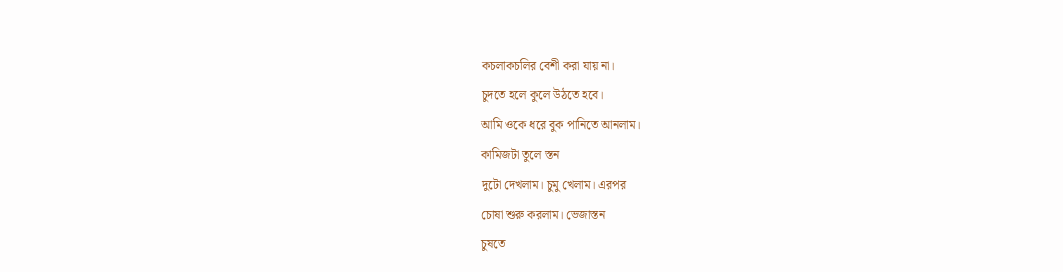কচলাকচলির বেশী করা যায় না।
চুদতে হলে কুলে উঠতে হবে।
আমি ওকে ধরে বুক পানিতে আনলাম।
কামিজটা তুলে স্তন
দুটো দেখলাম। চুমু খেলাম। এরপর
চোষা শুরু করলাম। ভেজাস্তন
চুষতে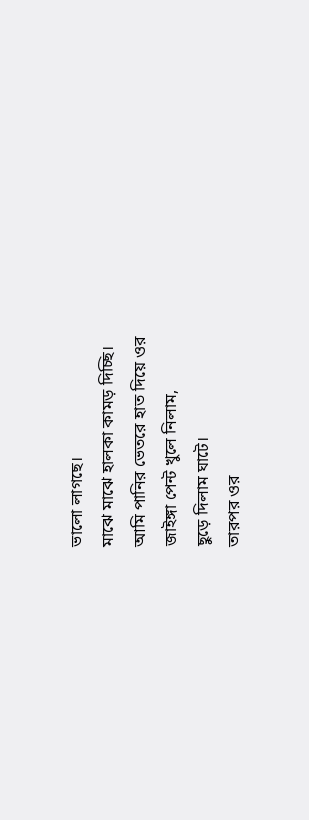ভালো লাগছে।
মাঝে মাঝে হালকা কামড় দিচ্ছি।
আমি পানির ভেতরে হাত দিয়ে ওর
জাইঙ্গা পেন্ট খুলে নিলাম,
ছুড়ে দিলাম ঘাটে।
তারপর ওর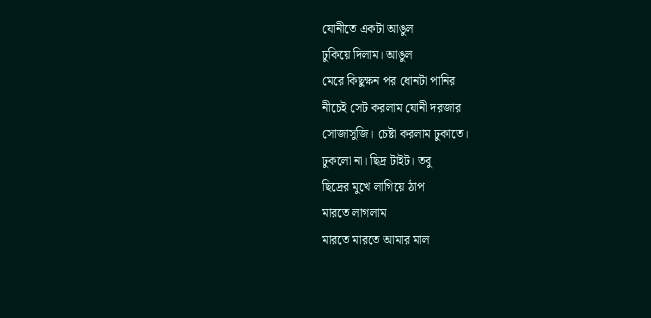যোনীতে একটা আঙুল
ঢুকিয়ে দিলাম। আঙুল
মেরে কিছুক্ষন পর ধোনটা পানির
নীচেই সেট করলাম যোনী দরজার
সোজাসুজি। চেষ্টা করলাম ঢুকাতে।
ঢুকলো না। ছিদ্র টাইট। তবু
ছিদ্রের মুখে লাগিয়ে ঠাপ
মারতে লাগলাম
মারতে মারতে আমার মাল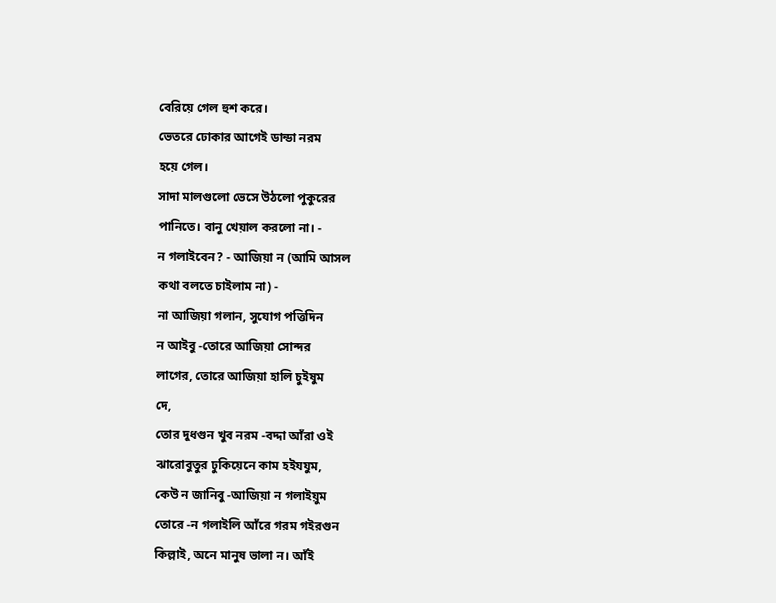বেরিয়ে গেল হুশ করে।
ভেতরে ঢোকার আগেই ডান্ডা নরম
হয়ে গেল।
সাদা মালগুলো ভেসে উঠলো পুকুরের
পানিতে। বানু খেয়াল করলো না। -
ন গলাইবেন? - আজিয়া ন (আমি আসল
কথা বলতে চাইলাম না) -
না আজিয়া গলান, সুযোগ পত্তিদিন
ন আইবু -তোরে আজিয়া সোন্দর
লাগের, তোরে আজিয়া হালি চুইষুম
দে,
তোর দুধগুন খুব নরম -বদ্দা আঁরা ওই
ঝারোবুতুর ঢুকিয়েনে কাম হইযযুম,
কেউ ন জানিবু -আজিয়া ন গলাইয়ুম
তোরে -ন গলাইলি আঁরে গরম গইরগুন
কিল্লাই, অনে মানুষ ভালা ন। আঁই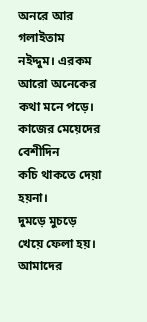অনরে আর গলাইতাম নইদ্দুম। এরকম
আরো অনেকের কথা মনে পড়ে।
কাজের মেয়েদের বেশীদিন
কচি থাকতে দেয়া হয়না।
দুমড়ে মুচড়ে খেয়ে ফেলা হয়।
আমাদের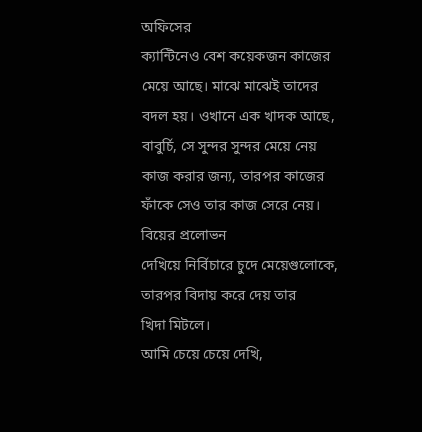অফিসের
ক্যান্টিনেও বেশ কয়েকজন কাজের
মেয়ে আছে। মাঝে মাঝেই তাদের
বদল হয়। ওখানে এক খাদক আছে,
বাবুর্চি, সে সুন্দর সুন্দর মেয়ে নেয়
কাজ করার জন্য, তারপর কাজের
ফাঁকে সেও তার কাজ সেরে নেয়।
বিয়ের প্রলোভন
দেখিয়ে নির্বিচারে চুদে মেয়েগুলোকে,
তারপর বিদায় করে দেয় তার
খিদা মিটলে।
আমি চেয়ে চেয়ে দেখি,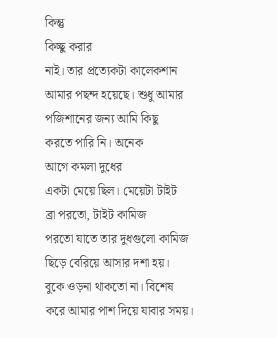কিন্তু
কিচ্ছু করার
নাই। তার প্রত্যেকটা কালেকশান
আমার পছন্দ হয়েছে। শুধু আমার
পজিশানের জন্য আমি কিছু
করতে পারি নি। অনেক
আগে কমলা দুধের
একটা মেয়ে ছিল। মেয়েটা টাইট
ব্রা পরতো, টাইট কামিজ
পরতো যাতে তার দুধগুলো কামিজ
ছিড়ে বেরিয়ে আসার দশা হয়।
বুকে ওড়না থাকতো না। বিশেষ
করে আমার পাশ দিয়ে যাবার সময়।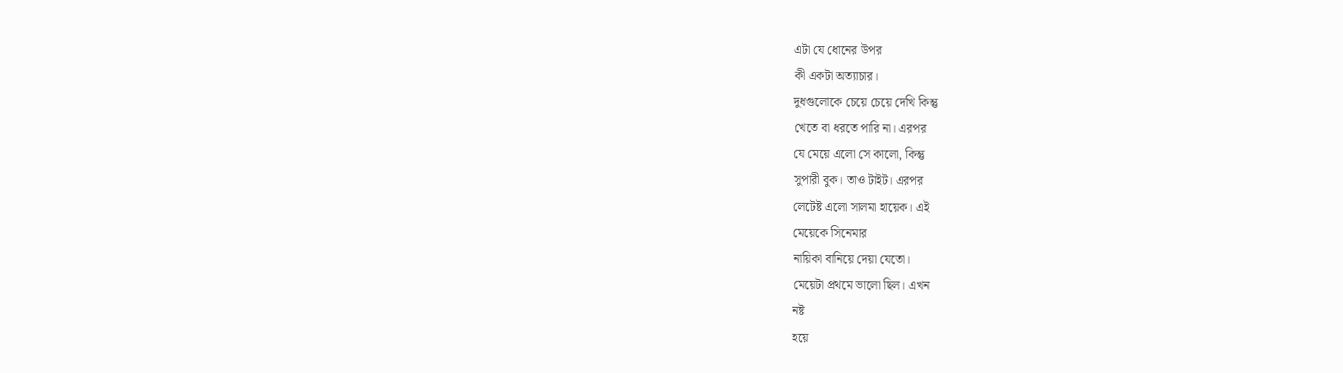এটা যে ধোনের উপর
কী একটা অত্যাচার।
দুধগুলোকে চেয়ে চেয়ে দেখি কিন্তু
খেতে বা ধরতে পারি না। এরপর
যে মেয়ে এলো সে কালো, কিন্তু
সুপারী বুক। তাও টাইট। এরপর
লেটেষ্ট এলো সালমা হায়েক। এই
মেয়েকে সিনেমার
নায়িকা বানিয়ে দেয়া যেতো।
মেয়েটা প্রথমে ভালো ছিল। এখন
নষ্ট
হয়ে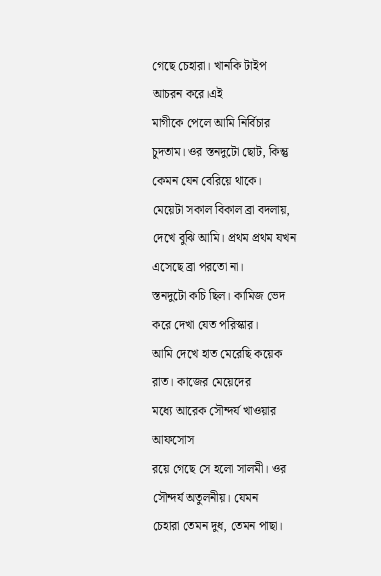গেছে চেহারা। খানকি টাইপ
আচরন করে।এই
মাগীকে পেলে আমি নির্বিচার
চুদতাম। ওর স্তনদুটো ছোট, কিন্তু
কেমন যেন বেরিয়ে থাকে।
মেয়েটা সকাল বিকাল ব্রা বদলায়,
দেখে বুঝি আমি। প্রথম প্রথম যখন
এসেছে ব্রা পরতো না।
স্তনদুটো কচি ছিল। কামিজ ভেদ
করে দেখা যেত পরিস্কার।
আমি দেখে হাত মেরেছি কয়েক
রাত। কাজের মেয়েদের
মধ্যে আরেক সৌন্দর্য খাওয়ার
আফসোস
রয়ে গেছে সে হলো সালমী। ওর
সৌন্দর্য অতুলনীয়। যেমন
চেহারা তেমন দুধ, তেমন পাছা।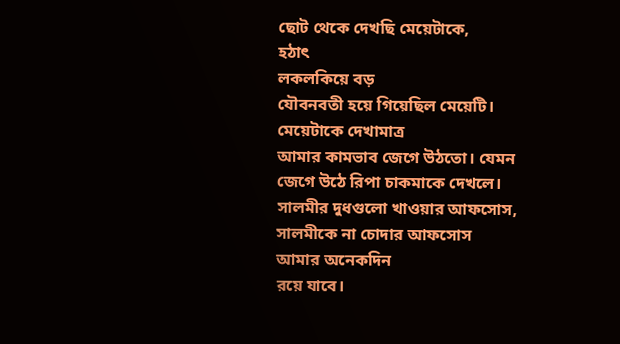ছোট থেকে দেখছি মেয়েটাকে,
হঠাৎ
লকলকিয়ে বড়
যৌবনবতী হয়ে গিয়েছিল মেয়েটি।
মেয়েটাকে দেখামাত্র
আমার কামভাব জেগে উঠতো। যেমন
জেগে উঠে রিপা চাকমাকে দেখলে।
সালমীর দুধগুলো খাওয়ার আফসোস,
সালমীকে না চোদার আফসোস
আমার অনেকদিন
রয়ে যাবে।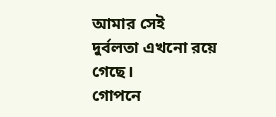আমার সেই
দুর্বলতা এখনো রয়ে গেছে।
গোপনে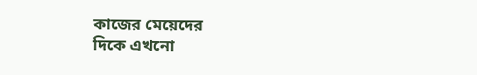কাজের মেয়েদের
দিকে এখনো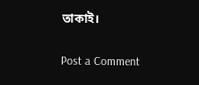তাকাই।

Post a Comment